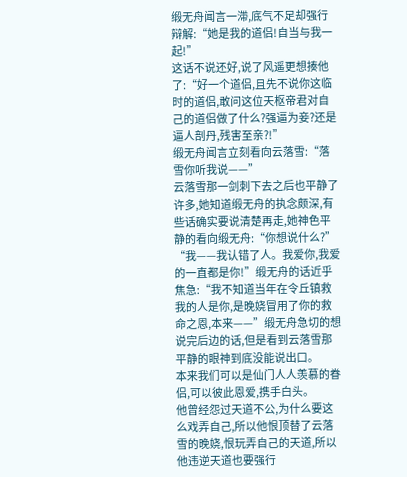缎无舟闻言一滞,底气不足却强行辩解:“她是我的道侣!自当与我一起!”
这话不说还好,说了风遥更想揍他了:“好一个道侣,且先不说你这临时的道侣,敢问这位天枢帝君对自己的道侣做了什么?强逼为妾?还是逼人剖丹,残害至亲?!”
缎无舟闻言立刻看向云落雪:“落雪你听我说——”
云落雪那一剑刺下去之后也平静了许多,她知道缎无舟的执念颇深,有些话确实要说清楚再走,她神色平静的看向缎无舟:“你想说什么?”
“我——我认错了人。我爱你,我爱的一直都是你!”缎无舟的话近乎焦急:“我不知道当年在令丘镇救我的人是你,是晚娆冒用了你的救命之恩,本来——”缎无舟急切的想说完后边的话,但是看到云落雪那平静的眼神到底没能说出口。
本来我们可以是仙门人人羡慕的眷侣,可以彼此恩爱,携手白头。
他曾经怨过天道不公,为什么要这么戏弄自己,所以他恨顶替了云落雪的晚娆,恨玩弄自己的天道,所以他违逆天道也要强行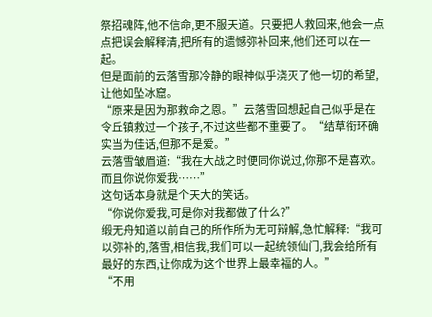祭招魂阵,他不信命,更不服天道。只要把人救回来,他会一点点把误会解释清,把所有的遗憾弥补回来,他们还可以在一起。
但是面前的云落雪那冷静的眼神似乎浇灭了他一切的希望,让他如坠冰窟。
“原来是因为那救命之恩。”云落雪回想起自己似乎是在令丘镇救过一个孩子,不过这些都不重要了。“结草衔环确实当为佳话,但那不是爱。”
云落雪皱眉道:“我在大战之时便同你说过,你那不是喜欢。而且你说你爱我……”
这句话本身就是个天大的笑话。
“你说你爱我,可是你对我都做了什么?”
缎无舟知道以前自己的所作所为无可辩解,急忙解释:“我可以弥补的,落雪,相信我,我们可以一起统领仙门,我会给所有最好的东西,让你成为这个世界上最幸福的人。”
“不用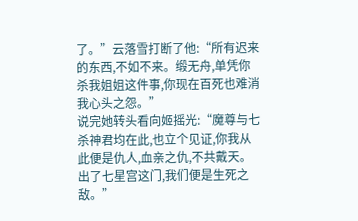了。”云落雪打断了他:“所有迟来的东西,不如不来。缎无舟,单凭你杀我姐姐这件事,你现在百死也难消我心头之怨。”
说完她转头看向姬摇光:“魔尊与七杀神君均在此,也立个见证,你我从此便是仇人,血亲之仇,不共戴天。出了七星宫这门,我们便是生死之敌。”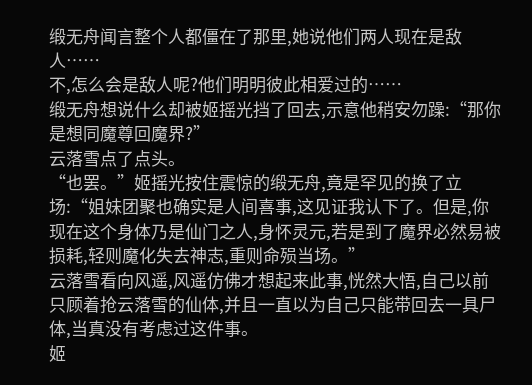缎无舟闻言整个人都僵在了那里,她说他们两人现在是敌人……
不,怎么会是敌人呢?他们明明彼此相爱过的……
缎无舟想说什么却被姬摇光挡了回去,示意他稍安勿躁:“那你是想同魔尊回魔界?”
云落雪点了点头。
“也罢。”姬摇光按住震惊的缎无舟,竟是罕见的换了立场:“姐妹团聚也确实是人间喜事,这见证我认下了。但是,你现在这个身体乃是仙门之人,身怀灵元,若是到了魔界必然易被损耗,轻则魔化失去神志,重则命殒当场。”
云落雪看向风遥,风遥仿佛才想起来此事,恍然大悟,自己以前只顾着抢云落雪的仙体,并且一直以为自己只能带回去一具尸体,当真没有考虑过这件事。
姬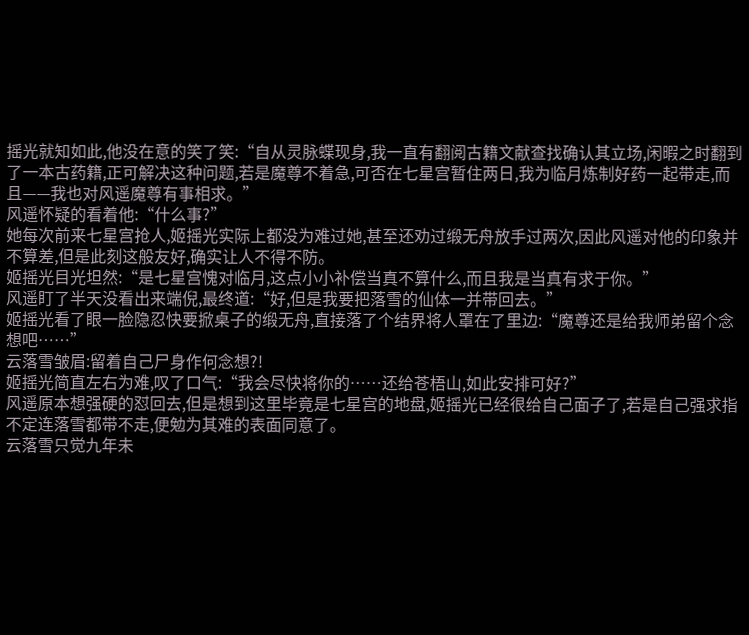摇光就知如此,他没在意的笑了笑:“自从灵脉蝶现身,我一直有翻阅古籍文献查找确认其立场,闲暇之时翻到了一本古药籍,正可解决这种问题,若是魔尊不着急,可否在七星宫暂住两日,我为临月炼制好药一起带走,而且——我也对风遥魔尊有事相求。”
风遥怀疑的看着他:“什么事?”
她每次前来七星宫抢人,姬摇光实际上都没为难过她,甚至还劝过缎无舟放手过两次,因此风遥对他的印象并不算差,但是此刻这般友好,确实让人不得不防。
姬摇光目光坦然:“是七星宫愧对临月,这点小小补偿当真不算什么,而且我是当真有求于你。”
风遥盯了半天没看出来端倪,最终道:“好,但是我要把落雪的仙体一并带回去。”
姬摇光看了眼一脸隐忍快要掀桌子的缎无舟,直接落了个结界将人罩在了里边:“魔尊还是给我师弟留个念想吧……”
云落雪皱眉:留着自己尸身作何念想?!
姬摇光简直左右为难,叹了口气:“我会尽快将你的……还给苍梧山,如此安排可好?”
风遥原本想强硬的怼回去,但是想到这里毕竟是七星宫的地盘,姬摇光已经很给自己面子了,若是自己强求指不定连落雪都带不走,便勉为其难的表面同意了。
云落雪只觉九年未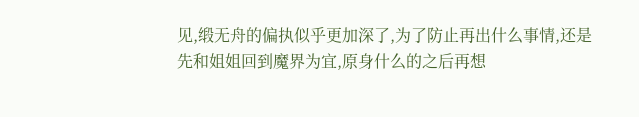见,缎无舟的偏执似乎更加深了,为了防止再出什么事情,还是先和姐姐回到魔界为宜,原身什么的之后再想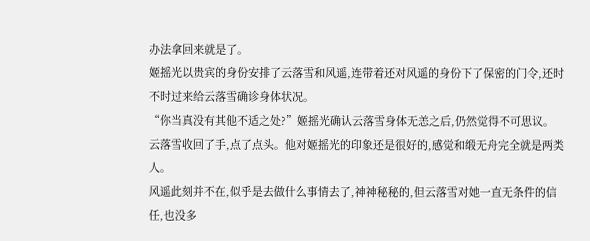办法拿回来就是了。
姬摇光以贵宾的身份安排了云落雪和风遥,连带着还对风遥的身份下了保密的门令,还时不时过来给云落雪确诊身体状况。
“你当真没有其他不适之处?”姬摇光确认云落雪身体无恙之后,仍然觉得不可思议。
云落雪收回了手,点了点头。他对姬摇光的印象还是很好的,感觉和缎无舟完全就是两类人。
风遥此刻并不在,似乎是去做什么事情去了,神神秘秘的,但云落雪对她一直无条件的信任,也没多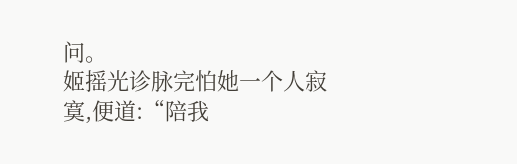问。
姬摇光诊脉完怕她一个人寂寞,便道:“陪我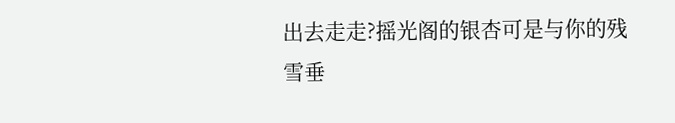出去走走?摇光阁的银杏可是与你的残雪垂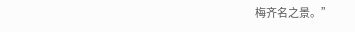梅齐名之景。”